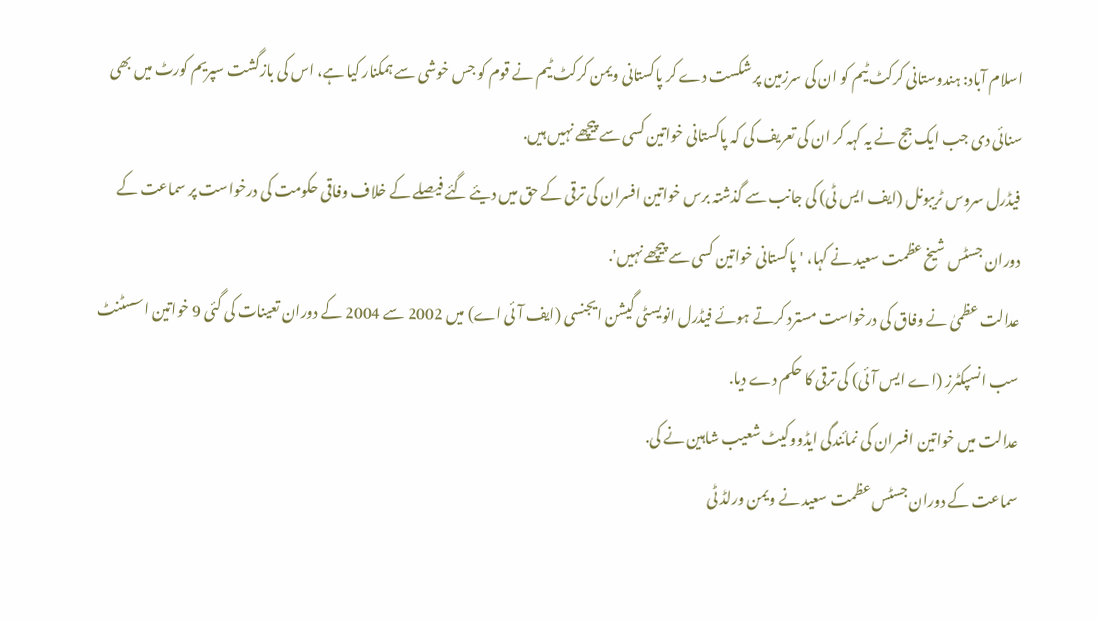اسلام آباد: ہندوستانی کرکٹ ٹیم کو ان کی سرزمین پر شکست دے کر پاکستانی ویمن کرکٹ ٹیم نے قوم کو جس خوشی سے ہمکنار کیا ہے، اس کی بازگشت سپریم کورٹ میں بھی سنائی دی جب ایک جج نے یہ کہہ کر ان کی تعریف کی کہ پاکستانی خواتین کسی سے پیچھے نہیں ہیں.
فیڈرل سروس ٹریبونل (ایف ایس ٹی) کی جانب سے گذشتہ برس خواتین افسران کی ترقی کے حق میں دیئے گئے فیصلے کے خلاف وفاقی حکومت کی درخواست پر سماعت کے دوران جسٹس شیخ عظمت سعید نے کہا، 'پاکستانی خواتین کسی سے پیچھے نہیں'.
عدالت عظمیٰ نے وفاق کی درخواست مسترد کرتے ہوئے فیڈرل انویسٹی گیشن ایجنسی (ایف آئی اے) میں 2002 سے 2004 کے دوران تعینات کی گئی 9 خواتین اسسٹنٹ سب انسپکٹرز (اے ایس آئی) کی ترقی کا حکم دے دیا.
عدالت میں خواتین افسران کی نمائندگی ایڈووکیٹ شعیب شاہین نے کی.
سماعت کے دوران جسٹس عظمت سعید نے ویمن ورلڈ ٹی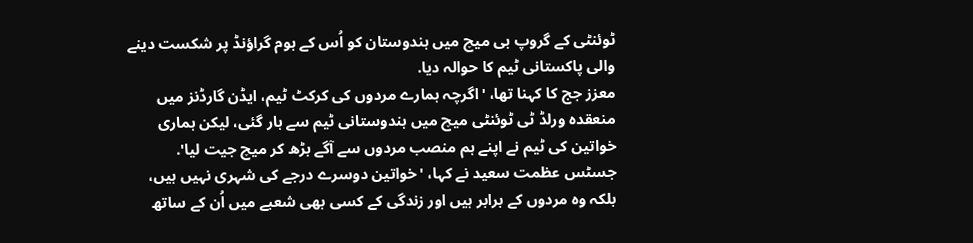ٹوئنٹی کے گروپ بی میچ میں ہندوستان کو اُس کے ہوم گراؤنڈ پر شکست دینے والی پاکستانی ٹیم کا حوالہ دیا.
معزز جج کا کہنا تھا، 'اگرچہ ہمارے مردوں کی کرکٹ ٹیم، ایڈن گارڈنز میں منعقدہ ورلڈ ٹی ٹوئنٹی میچ میں ہندوستانی ٹیم سے ہار گئی، لیکن ہماری خواتین کی ٹیم نے اپنے ہم منصب مردوں سے آگے بڑھ کر میچ جیت لیا'.
جسٹس عظمت سعید نے کہا، 'خواتین دوسرے درجے کی شہری نہیں ہیں، بلکہ وہ مردوں کے برابر ہیں اور زندگی کے کسی بھی شعبے میں اُن کے ساتھ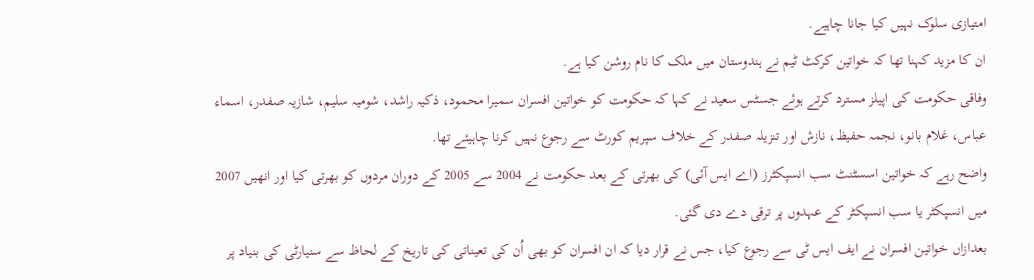امتیازی سلوک نہیں کیا جانا چاہیے.
ان کا مزید کہنا تھا کہ خواتین کرکٹ ٹیم نے ہندوستان میں ملک کا نام روشن کیا ہے.
وفاقی حکومت کی اپیلز مسترد کرتے ہوئے جسٹس سعید نے کہا کہ حکومت کو خواتین افسران سمیرا محمود، ذکیہ راشد، شومیہ سلیم، شازیہ صفدر، اسماء عباس، غلام بانو، نجمہ حفیظ، نازش اور تنزیلہ صفدر کے خلاف سپریم کورٹ سے رجوع نہیں کرنا چاہیئے تھا.
واضح رہے کہ خواتین اسسٹنٹ سب انسپکٹرز (اے ایس آئی) کی بھرتی کے بعد حکومت نے 2004 سے 2005 کے دوران مردوں کو بھرتی کیا اور انھیں 2007 میں انسپکٹر یا سب انسپکٹر کے عہدوں پر ترقی دے دی گئی.
بعدازاں خواتین افسران نے ایف ایس ٹی سے رجوع کیا، جس نے قرار دیا کہ ان افسران کو بھی اُن کی تعیناتی کی تاریخ کے لحاظ سے سنیارٹی کی بنیاد پر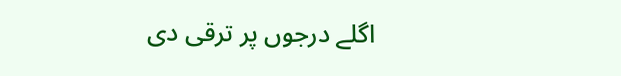اگلے درجوں پر ترقی دی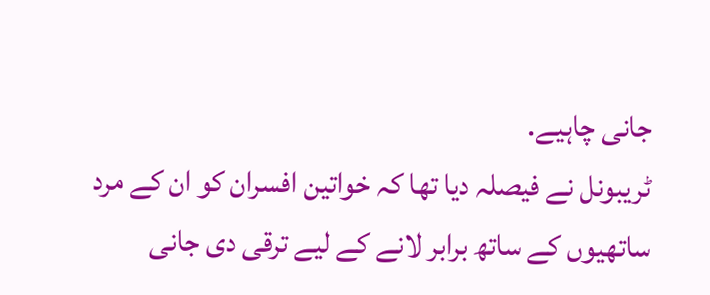جانی چاہیے.
ٹریبونل نے فیصلہ دیا تھا کہ خواتین افسران کو ان کے مرد ساتھیوں کے ساتھ برابر لانے کے لیے ترقی دی جانی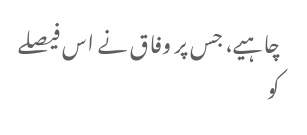چاہیے، جس پر وفاق نے اس فیصلے کو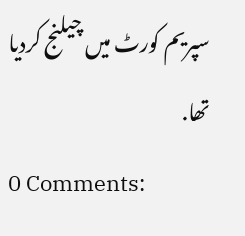سپریم کورٹ میں چیلنج کردیا تھا.
0 Comments: